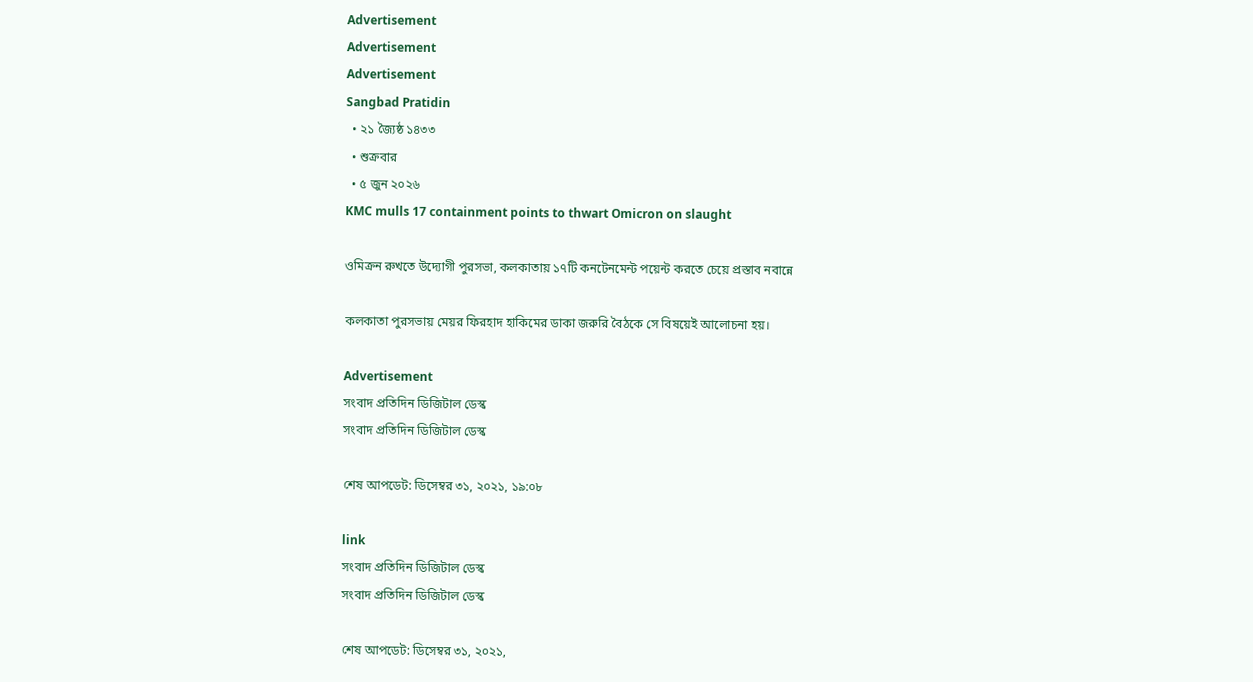Advertisement
Advertisement
Advertisement
Sangbad Pratidin
  • ২১ জ্যৈষ্ঠ ১৪৩৩
  • শুক্রবার
  • ৫ জুন ২০২৬
KMC mulls 17 containment points to thwart Omicron on slaught

ওমিক্রন রুখতে উদ্যোগী পুরসভা, কলকাতায় ১৭টি কনটেনমেন্ট পয়েন্ট করতে চেয়ে প্রস্তাব নবান্নে

কলকাতা পুরসভায় মেয়র ফিরহাদ হাকিমের ডাকা জরুরি বৈঠকে সে বিষয়েই আলোচনা হয়।

Advertisement
সংবাদ প্রতিদিন ডিজিটাল ডেস্ক
সংবাদ প্রতিদিন ডিজিটাল ডেস্ক

শেষ আপডেট: ডিসেম্বর ৩১, ২০২১, ১৯:০৮

link
সংবাদ প্রতিদিন ডিজিটাল ডেস্ক
সংবাদ প্রতিদিন ডিজিটাল ডেস্ক

শেষ আপডেট: ডিসেম্বর ৩১, ২০২১,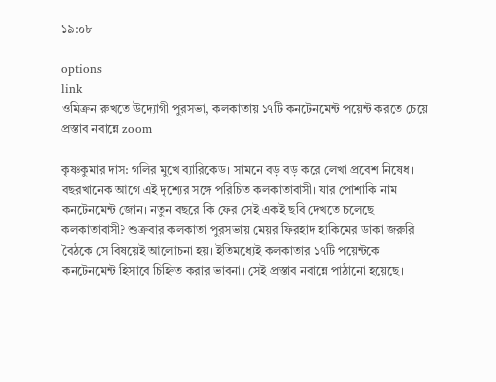১৯:০৮

options
link
ওমিক্রন রুখতে উদ্যোগী পুরসভা, কলকাতায় ১৭টি কনটেনমেন্ট পয়েন্ট করতে চেয়ে প্রস্তাব নবান্নে zoom

কৃষ্ণকুমার দাস: গলির মুখে ব্যারিকেড। সামনে বড় বড় করে লেখা প্রবেশ নিষেধ। বছরখানেক আগে এই দৃশ্যের সঙ্গে পরিচিত কলকাতাবাসী। যার পোশাকি নাম কনটেনমেন্ট জোন। নতুন বছরে কি ফের সেই একই ছবি দেখতে চলেছে কলকাতাবাসী? শুক্রবার কলকাতা পুরসভায় মেয়র ফিরহাদ হাকিমের ডাকা জরুরি বৈঠকে সে বিষয়েই আলোচনা হয়। ইতিমধ্যেই কলকাতার ১৭টি পয়েন্টকে কনটেনমেন্ট হিসাবে চিহ্নিত করার ভাবনা। সেই প্রস্তাব নবান্নে পাঠানো হয়েছে।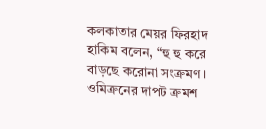কলকাতার মেয়র ফিরহাদ হাকিম বলেন, “হু হু করে বাড়ছে করোনা সংক্রমণ। ওমিক্রনের দাপট ক্রমশ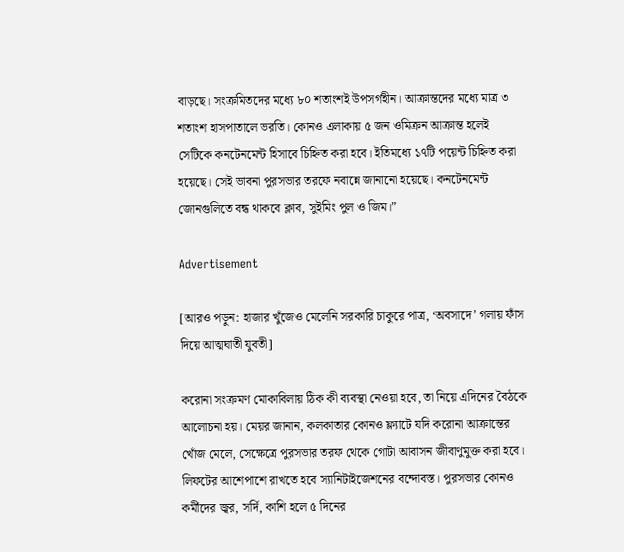বাড়ছে। সংক্রমিতদের মধ্যে ৮০ শতাংশই উপসর্গহীন। আক্রান্তদের মধ্যে মাত্র ৩ শতাংশ হাসপাতালে ভরতি। কোনও এলাকায় ৫ জন ওমিক্রন আক্রান্ত হলেই সেটিকে কনটেনমেন্ট হিসাবে চিহ্নিত করা হবে। ইতিমধ্যে ১৭টি পয়েন্ট চিহ্নিত করা হয়েছে। সেই ভাবনা পুরসভার তরফে নবান্নে জানানো হয়েছে। কনটেনমেন্ট জোনগুলিতে বন্ধ থাকবে ক্লাব, সুইমিং পুল ও জিম।”

Advertisement

[আরও পড়ুন: হাজার খুঁজেও মেলেনি সরকারি চাকুরে পাত্র, ‘অবসাদে’ গলায় ফাঁস দিয়ে আত্মঘাতী যুবতী]

করোনা সংক্রমণ মোকাবিলায় ঠিক কী ব্যবস্থা নেওয়া হবে, তা নিয়ে এদিনের বৈঠকে আলোচনা হয়। মেয়র জানান, কলকাতার কোনও ফ্ল্যাটে যদি করোনা আক্রান্তের খোঁজ মেলে, সেক্ষেত্রে পুরসভার তরফ থেকে গোটা আবাসন জীবাণুমুক্ত করা হবে। লিফটের আশেপাশে রাখতে হবে স্যানিটাইজেশনের বন্দোবস্ত। পুরসভার কোনও কর্মীদের জ্বর, সর্দি, কাশি হলে ৫ দিনের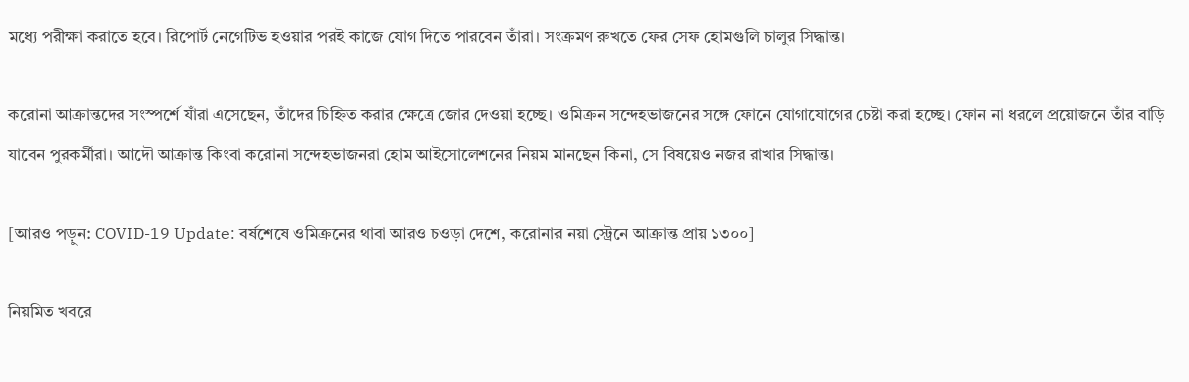মধ্যে পরীক্ষা করাতে হবে। রিপোর্ট নেগেটিভ হওয়ার পরই কাজে যোগ দিতে পারবেন তাঁরা। সংক্রমণ রুখতে ফের সেফ হোমগুলি চালুর সিদ্ধান্ত।

করোনা আক্রান্তদের সংস্পর্শে যাঁরা এসেছেন, তাঁদের চিহ্নিত করার ক্ষেত্রে জোর দেওয়া হচ্ছে। ওমিক্রন সন্দেহভাজনের সঙ্গে ফোনে যোগাযোগের চেষ্টা করা হচ্ছে। ফোন না ধরলে প্রয়োজনে তাঁর বাড়ি যাবেন পুরকর্মীরা। আদৌ আক্রান্ত কিংবা করোনা সন্দেহভাজনরা হোম আইসোলেশনের নিয়ম মানছেন কিনা, সে বিষয়েও নজর রাখার সিদ্ধান্ত।

[আরও পড়ুন: COVID-19 Update: বর্ষশেষে ওমিক্রনের থাবা আরও চওড়া দেশে, করোনার নয়া স্ট্রেনে আক্রান্ত প্রায় ১৩০০]

নিয়মিত খবরে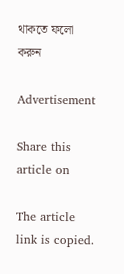থাকতে ফলো করুন

Advertisement

Share this article on

The article link is copied.